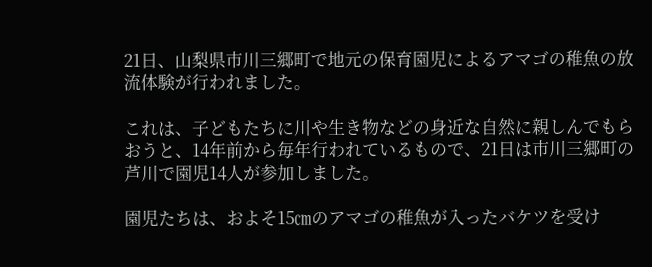21日、山梨県市川三郷町で地元の保育園児によるアマゴの稚魚の放流体験が行われました。

これは、子どもたちに川や生き物などの身近な自然に親しんでもらおうと、14年前から毎年行われているもので、21日は市川三郷町の芦川で園児14人が参加しました。

園児たちは、およそ15㎝のアマゴの稚魚が入ったバケツを受け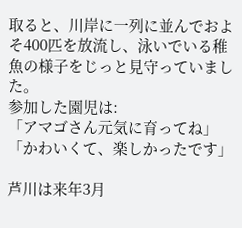取ると、川岸に一列に並んでおよそ400匹を放流し、泳いでいる稚魚の様子をじっと見守っていました。
参加した園児は:
「アマゴさん元気に育ってね」
「かわいくて、楽しかったです」

芦川は来年3月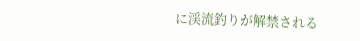に渓流釣りが解禁される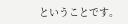ということです。